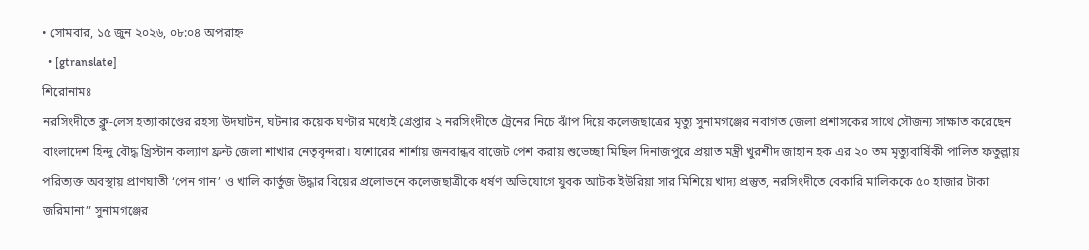• সোমবার, ১৫ জুন ২০২৬, ০৮:০৪ অপরাহ্ন
  • [gtranslate]
শিরোনামঃ
নরসিংদীতে ক্লু-লেস হত্যাকাণ্ডের রহস্য উদঘাটন, ঘটনার কয়েক ঘণ্টার মধ্যেই গ্রেপ্তার ২ নরসিংদীতে ট্রেনের নিচে ঝাঁপ দিয়ে কলেজছাত্রের মৃত্যু সুনামগঞ্জের নবাগত জেলা প্রশাসকের সাথে সৌজন্য সাক্ষাত করেছেন বাংলাদেশ হিন্দু বৌদ্ধ খ্রিস্টান কল্যাণ ফ্রন্ট জেলা শাখার নেতৃবৃন্দরা। যশোরের শার্শায় জনবান্ধব বাজেট পেশ করায় শুভেচ্ছা মিছিল দিনাজপুরে প্রয়াত মন্ত্রী খুরশীদ জাহান হক এর ২০ তম মৃত্যুবার্ষিকী পালিত ফতুল্লায় পরিত্যক্ত অবস্থায় প্রাণঘাতী ‘পেন গান’ ও খালি কার্তুজ উদ্ধার বিয়ের প্রলোভনে কলেজছাত্রীকে ধর্ষণ অভিযোগে যুবক আটক ইউরিয়া সার মিশিয়ে খাদ্য প্রস্তুত, নরসিংদীতে বেকারি মালিককে ৫০ হাজার টাকা জরিমানা” সুনামগঞ্জের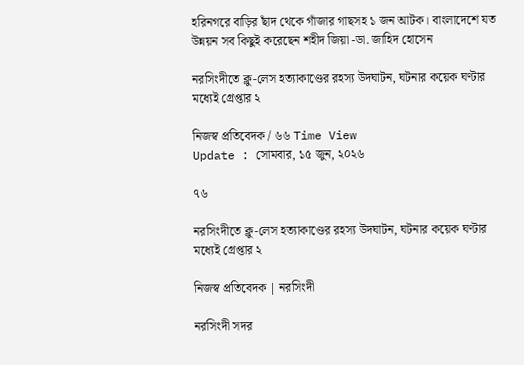হরিনগরে বাড়ির ছাঁদ থেকে গাঁজার গাছসহ ১ জন আটক। বাংলাদেশে যত উন্নয়ন সব কিছুই করেছেন শহীদ জিয়া -ডা. জাহিদ হোসেন

নরসিংদীতে ক্লু-লেস হত্যাকাণ্ডের রহস্য উদঘাটন, ঘটনার কয়েক ঘণ্টার মধ্যেই গ্রেপ্তার ২

নিজস্ব প্রতিবেদক / ৬৬ Time View
Update : সোমবার, ১৫ জুন, ২০২৬

৭৬

নরসিংদীতে ক্লু-লেস হত্যাকাণ্ডের রহস্য উদঘাটন, ঘটনার কয়েক ঘণ্টার মধ্যেই গ্রেপ্তার ২

নিজস্ব প্রতিবেদক | নরসিংদী

নরসিংদী সদর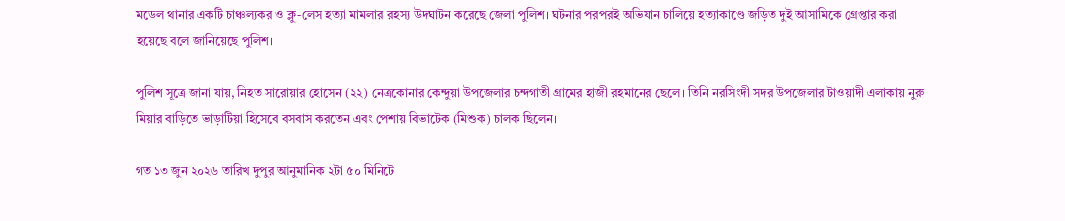মডেল থানার একটি চাঞ্চল্যকর ও ক্লু-লেস হত্যা মামলার রহস্য উদঘাটন করেছে জেলা পুলিশ। ঘটনার পরপরই অভিযান চালিয়ে হত্যাকাণ্ডে জড়িত দুই আসামিকে গ্রেপ্তার করা হয়েছে বলে জানিয়েছে পুলিশ।

পুলিশ সূত্রে জানা যায়, নিহত সারোয়ার হোসেন (২২) নেত্রকোনার কেন্দুয়া উপজেলার চন্দগাতী গ্রামের হাজী রহমানের ছেলে। তিনি নরসিংদী সদর উপজেলার টাওয়াদী এলাকায় নুরু মিয়ার বাড়িতে ভাড়াটিয়া হিসেবে বসবাস করতেন এবং পেশায় বিভাটেক (মিশুক) চালক ছিলেন।

গত ১৩ জুন ২০২৬ তারিখ দুপুর আনুমানিক ২টা ৫০ মিনিটে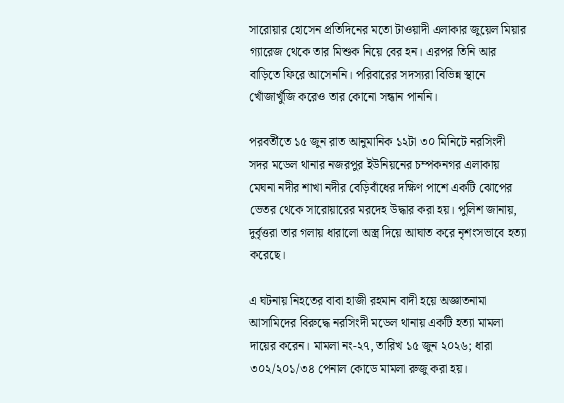সারোয়ার হোসেন প্রতিদিনের মতো টাওয়াদী এলাকার জুয়েল মিয়ার গ্যারেজ থেকে তার মিশুক নিয়ে বের হন। এরপর তিনি আর বাড়িতে ফিরে আসেননি। পরিবারের সদস্যরা বিভিন্ন স্থানে খোঁজাখুঁজি করেও তার কোনো সন্ধান পাননি।

পরবর্তীতে ১৫ জুন রাত আনুমানিক ১২টা ৩০ মিনিটে নরসিংদী সদর মডেল থানার নজরপুর ইউনিয়নের চম্পকনগর এলাকায় মেঘনা নদীর শাখা নদীর বেড়িবাঁধের দক্ষিণ পাশে একটি ঝোপের ভেতর থেকে সারোয়ারের মরদেহ উদ্ধার করা হয়। পুলিশ জানায়, দুর্বৃত্তরা তার গলায় ধারালো অস্ত্র দিয়ে আঘাত করে নৃশংসভাবে হত্যা করেছে।

এ ঘটনায় নিহতের বাবা হাজী রহমান বাদী হয়ে অজ্ঞাতনামা আসামিদের বিরুদ্ধে নরসিংদী মডেল থানায় একটি হত্যা মামলা দায়ের করেন। মামলা নং-২৭, তারিখ ১৫ জুন ২০২৬; ধারা ৩০২/২০১/৩৪ পেনাল কোডে মামলা রুজু করা হয়।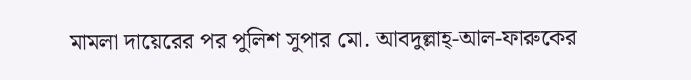মামলা দায়েরের পর পুলিশ সুপার মো. আবদুল্লাহ্-আল-ফারুকের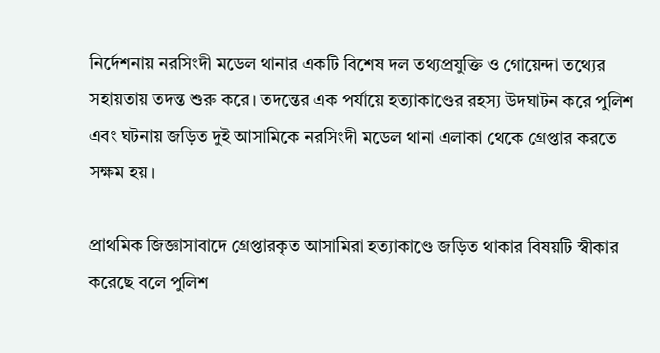নির্দেশনায় নরসিংদী মডেল থানার একটি বিশেষ দল তথ্যপ্রযুক্তি ও গোয়েন্দা তথ্যের সহায়তায় তদন্ত শুরু করে। তদন্তের এক পর্যায়ে হত্যাকাণ্ডের রহস্য উদঘাটন করে পুলিশ এবং ঘটনায় জড়িত দুই আসামিকে নরসিংদী মডেল থানা এলাকা থেকে গ্রেপ্তার করতে সক্ষম হয়।

প্রাথমিক জিজ্ঞাসাবাদে গ্রেপ্তারকৃত আসামিরা হত্যাকাণ্ডে জড়িত থাকার বিষয়টি স্বীকার করেছে বলে পুলিশ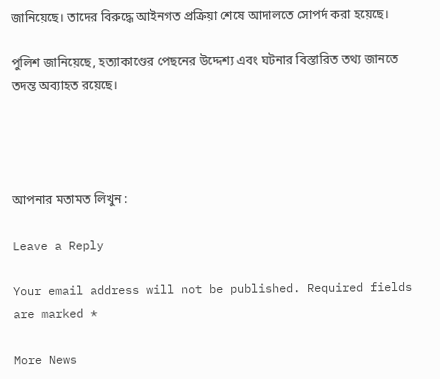জানিয়েছে। তাদের বিরুদ্ধে আইনগত প্রক্রিয়া শেষে আদালতে সোপর্দ করা হয়েছে।

পুলিশ জানিয়েছে, হত্যাকাণ্ডের পেছনের উদ্দেশ্য এবং ঘটনার বিস্তারিত তথ্য জানতে তদন্ত অব্যাহত রয়েছে।




আপনার মতামত লিখুন :

Leave a Reply

Your email address will not be published. Required fields are marked *

More News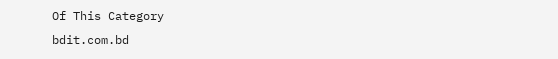Of This Category
bdit.com.bd